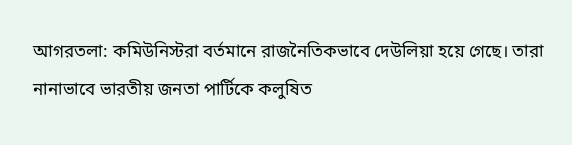আগরতলা: কমিউনিস্টরা বর্তমানে রাজনৈতিকভাবে দেউলিয়া হয়ে গেছে। তারা নানাভাবে ভারতীয় জনতা পার্টিকে কলুষিত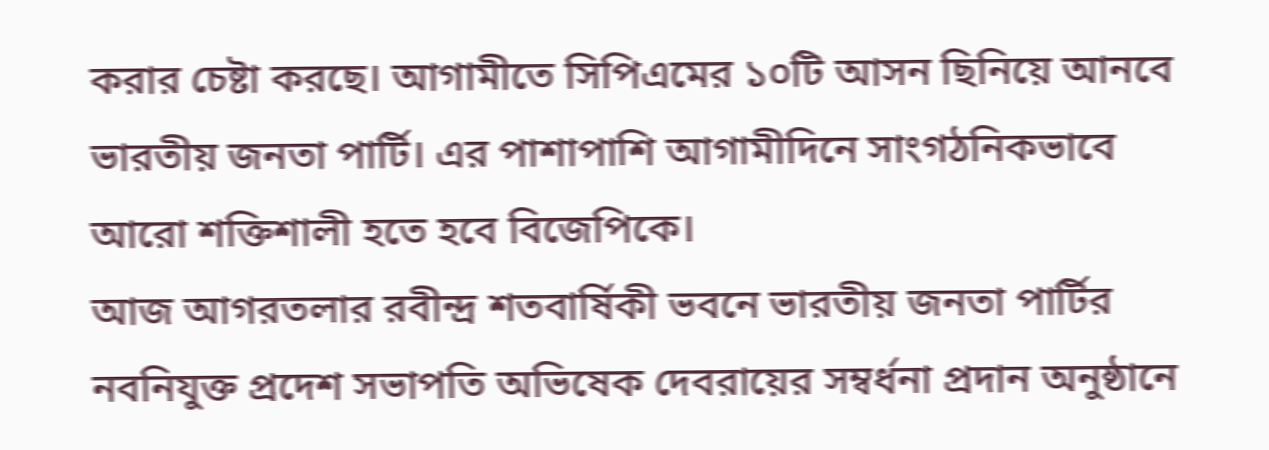করার চেষ্টা করছে। আগামীতে সিপিএমের ১০টি আসন ছিনিয়ে আনবে ভারতীয় জনতা পার্টি। এর পাশাপাশি আগামীদিনে সাংগঠনিকভাবে আরো শক্তিশালী হতে হবে বিজেপিকে।
আজ আগরতলার রবীন্দ্র শতবার্ষিকী ভবনে ভারতীয় জনতা পার্টির নবনিযুক্ত প্রদেশ সভাপতি অভিষেক দেবরায়ের সম্বর্ধনা প্রদান অনুষ্ঠানে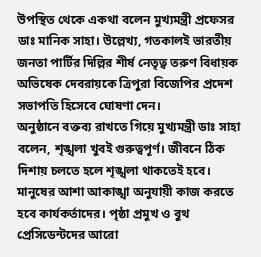উপস্থিত থেকে একথা বলেন মুখ্যমন্ত্রী প্রফেসর ডাঃ মানিক সাহা। উল্লেখ্য, গতকালই ভারতীয় জনতা পার্টির দিল্লির শীর্ষ নেতৃত্ব তরুণ বিধায়ক অভিষেক দেবরায়কে ত্রিপুরা বিজেপির প্রদেশ সভাপতি হিসেবে ঘোষণা দেন।
অনুষ্ঠানে বক্তব্য রাখতে গিয়ে মুখ্যমন্ত্রী ডাঃ সাহা বলেন, শৃঙ্খলা খুবই গুরুত্বপূর্ণ। জীবনে ঠিক দিশায় চলতে হলে শৃঙ্খলা থাকতেই হবে। মানুষের আশা আকাঙ্খা অনুযায়ী কাজ করতে হবে কার্যকর্তাদের। পৃষ্ঠা প্রমুখ ও বুথ প্রেসিডেন্টদের আরো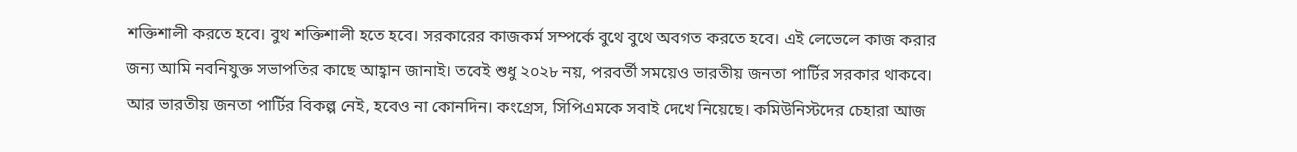শক্তিশালী করতে হবে। বুথ শক্তিশালী হতে হবে। সরকারের কাজকর্ম সম্পর্কে বুথে বুথে অবগত করতে হবে। এই লেভেলে কাজ করার জন্য আমি নবনিযুক্ত সভাপতির কাছে আহ্বান জানাই। তবেই শুধু ২০২৮ নয়, পরবর্তী সময়েও ভারতীয় জনতা পার্টির সরকার থাকবে। আর ভারতীয় জনতা পার্টির বিকল্প নেই, হবেও না কোনদিন। কংগ্রেস, সিপিএমকে সবাই দেখে নিয়েছে। কমিউনিস্টদের চেহারা আজ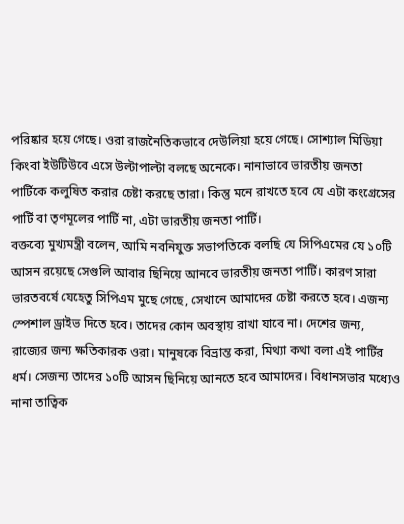পরিষ্কার হয়ে গেছে। ওরা রাজনৈতিকভাবে দেউলিয়া হয়ে গেছে। সোশ্যাল মিডিয়া কিংবা ইউটিউবে এসে উল্টাপাল্টা বলছে অনেকে। নানাভাবে ভারতীয় জনতা পার্টিকে কলুষিত করার চেষ্টা করছে তারা। কিন্তু মনে রাখতে হবে যে এটা কংগ্রেসের পার্টি বা তৃণমূলের পার্টি না, এটা ভারতীয় জনতা পার্টি।
বক্তব্যে মুখ্যমন্ত্রী বলেন, আমি নবনিযুক্ত সভাপতিকে বলছি যে সিপিএমের যে ১০টি আসন রয়েছে সেগুলি আবার ছিনিয়ে আনবে ভারতীয় জনতা পার্টি। কারণ সারা ভারতবর্ষে যেহেতু সিপিএম মুছে গেছে, সেখানে আমাদের চেষ্টা করতে হবে। এজন্য স্পেশাল ড্রাইভ দিতে হবে। তাদের কোন অবস্থায় রাখা যাবে না। দেশের জন্য, রাজ্যের জন্য ক্ষতিকারক ওরা। মানুষকে বিভ্রান্ত করা, মিথ্যা কথা বলা এই পার্টির ধর্ম। সেজন্য তাদের ১০টি আসন ছিনিয়ে আনতে হবে আমাদের। বিধানসভার মধ্যেও নানা তাত্বিক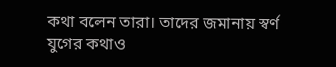কথা বলেন তারা। তাদের জমানায় স্বর্ণ যুগের কথাও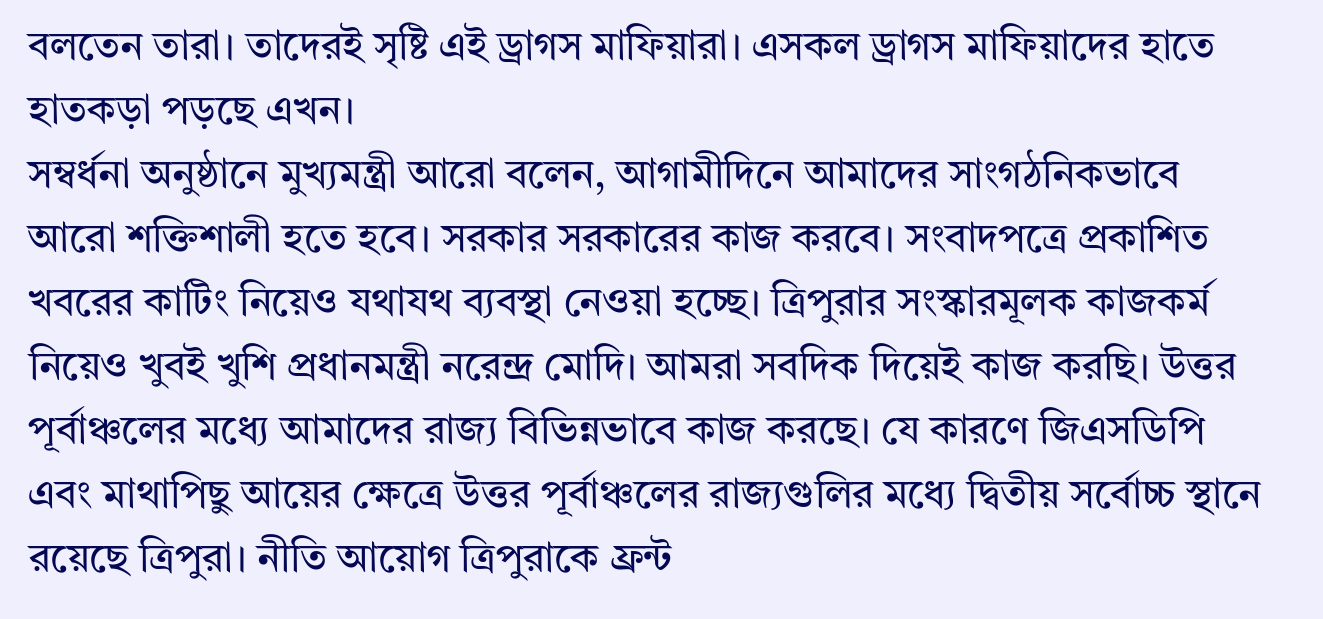বলতেন তারা। তাদেরই সৃষ্টি এই ড্রাগস মাফিয়ারা। এসকল ড্রাগস মাফিয়াদের হাতে হাতকড়া পড়ছে এখন।
সম্বর্ধনা অনুষ্ঠানে মুখ্যমন্ত্রী আরো বলেন, আগামীদিনে আমাদের সাংগঠনিকভাবে আরো শক্তিশালী হতে হবে। সরকার সরকারের কাজ করবে। সংবাদপত্রে প্রকাশিত খবরের কাটিং নিয়েও যথাযথ ব্যবস্থা নেওয়া হচ্ছে। ত্রিপুরার সংস্কারমূলক কাজকর্ম নিয়েও খুবই খুশি প্রধানমন্ত্রী নরেন্দ্র মোদি। আমরা সবদিক দিয়েই কাজ করছি। উত্তর পূর্বাঞ্চলের মধ্যে আমাদের রাজ্য বিভিন্নভাবে কাজ করছে। যে কারণে জিএসডিপি এবং মাথাপিছু আয়ের ক্ষেত্রে উত্তর পূর্বাঞ্চলের রাজ্যগুলির মধ্যে দ্বিতীয় সর্বোচ্চ স্থানে রয়েছে ত্রিপুরা। নীতি আয়োগ ত্রিপুরাকে ফ্রন্ট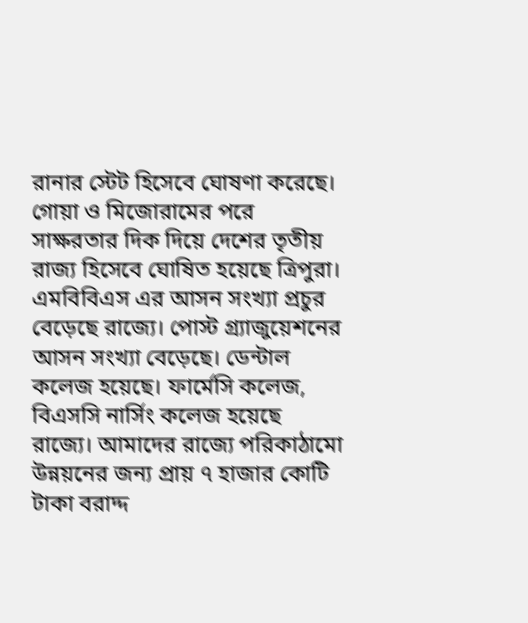রানার স্টেট হিসেবে ঘোষণা করেছে। গোয়া ও মিজোরামের পরে সাক্ষরতার দিক দিয়ে দেশের তৃতীয় রাজ্য হিসেবে ঘোষিত হয়েছে ত্রিপুরা। এমবিবিএস এর আসন সংখ্যা প্রচুর বেড়েছে রাজ্যে। পোস্ট গ্র্যাজুয়েশনের আসন সংখ্যা বেড়েছে। ডেন্টাল কলেজ হয়েছে। ফার্মেসি কলেজ, বিএসসি নার্সিং কলেজ হয়েছে রাজ্যে। আমাদের রাজ্যে পরিকাঠামো উন্নয়নের জন্য প্রায় ৭ হাজার কোটি টাকা বরাদ্দ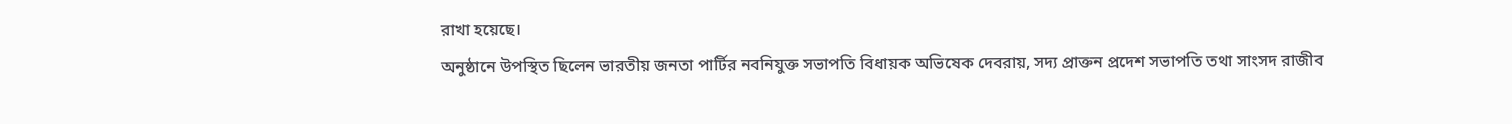রাখা হয়েছে।
অনুষ্ঠানে উপস্থিত ছিলেন ভারতীয় জনতা পার্টির নবনিযুক্ত সভাপতি বিধায়ক অভিষেক দেবরায়, সদ্য প্রাক্তন প্রদেশ সভাপতি তথা সাংসদ রাজীব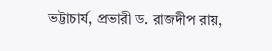ভট্টাচার্য, প্রভারী ড. রাজদীপ রায়,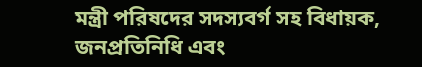মন্ত্রী পরিষদের সদস্যবর্গ সহ বিধায়ক, জনপ্রতিনিধি এবং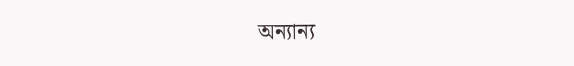অন্যান্য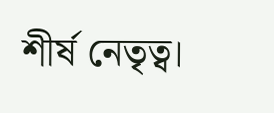শীর্ষ নেতৃত্ব।